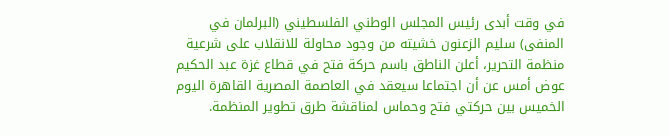في وقت أبدى رئيس المجلس الوطني الفلسطيني (البرلمان في المنفى) سليم الزعنون خشيته من وجود محاولة للانقلاب على شرعية منظمة التحرير، أعلن الناطق باسم حركة فتح في قطاع غزة عبد الحكيم عوض أمس عن أن اجتماعا سيعقد في العاصمة المصرية القاهرة اليوم الخميس بين حركتي فتح وحماس لمناقشة طرق تطوير المنظمة.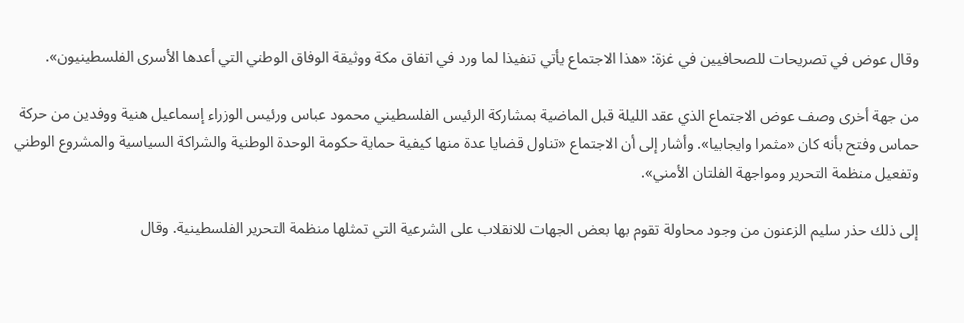وقال عوض في تصريحات للصحافيين في غزة: «هذا الاجتماع يأتي تنفيذا لما ورد في اتفاق مكة ووثيقة الوفاق الوطني التي أعدها الأسرى الفلسطينيون».

من جهة أخرى وصف عوض الاجتماع الذي عقد الليلة قبل الماضية بمشاركة الرئيس الفلسطيني محمود عباس ورئيس الوزراء إسماعيل هنية ووفدين من حركة حماس وفتح بأنه كان «مثمرا وايجابيا». وأشار إلى أن الاجتماع «تناول قضايا عدة منها كيفية حماية حكومة الوحدة الوطنية والشراكة السياسية والمشروع الوطني وتفعيل منظمة التحرير ومواجهة الفلتان الأمني».

إلى ذلك حذر سليم الزعنون من وجود محاولة تقوم بها بعض الجهات للانقلاب على الشرعية التي تمثلها منظمة التحرير الفلسطينية. وقال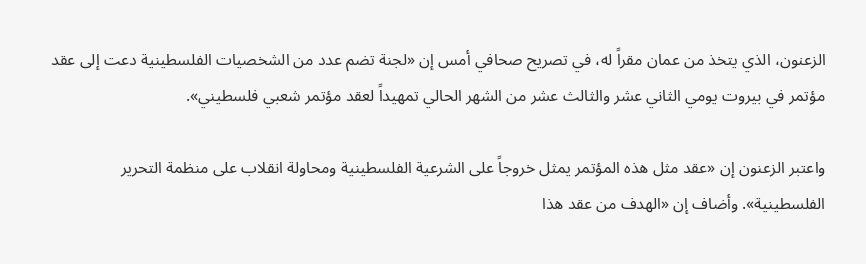الزعنون، الذي يتخذ من عمان مقراً له، في تصريح صحافي أمس إن «لجنة تضم عدد من الشخصيات الفلسطينية دعت إلى عقد مؤتمر في بيروت يومي الثاني عشر والثالث عشر من الشهر الحالي تمهيداً لعقد مؤتمر شعبي فلسطيني».

واعتبر الزعنون إن «عقد مثل هذه المؤتمر يمثل خروجاً على الشرعية الفلسطينية ومحاولة انقلاب على منظمة التحرير الفلسطينية». وأضاف إن «الهدف من عقد هذا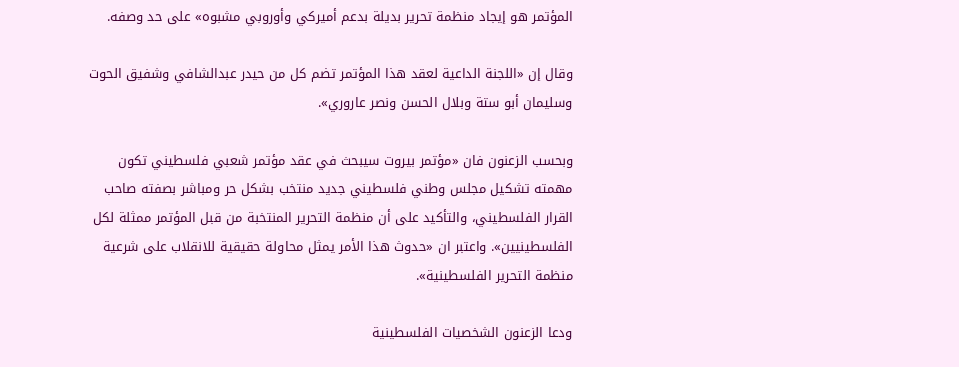المؤتمر هو إيجاد منظمة تحرير بديلة بدعم أميركي وأوروبي مشبوه» على حد وصفه.

وقال إن «اللجنة الداعية لعقد هذا المؤتمر تضم كل من حيدر عبدالشافي وشفيق الحوت وسليمان أبو ستة وبلال الحسن ونصر عاروري».

وبحسب الزعنون فان «مؤتمر بيروت سيبحث في عقد مؤتمر شعبي فلسطيني تكون مهمته تشكيل مجلس وطني فلسطيني جديد منتخب بشكل حر ومباشر بصفته صاحب القرار الفلسطيني، والتأكيد على أن منظمة التحرير المنتخبة من قبل المؤتمر ممثلة لكل الفلسطينيين». واعتبر ان «حدوث هذا الأمر يمثل محاولة حقيقية للانقلاب على شرعية منظمة التحرير الفلسطينية».

ودعا الزعنون الشخصيات الفلسطينية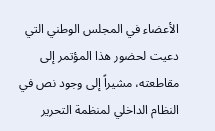الأعضاء في المجلس الوطني التي دعيت لحضور هذا المؤتمر إلى مقاطعته، مشيراً إلى وجود نص في النظام الداخلي لمنظمة التحرير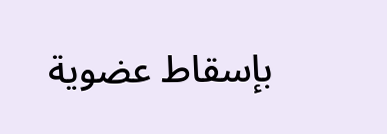بإسقاط عضوية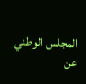المجلس الوطني عن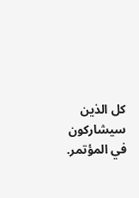كل الذين سيشاركون في المؤتمر.